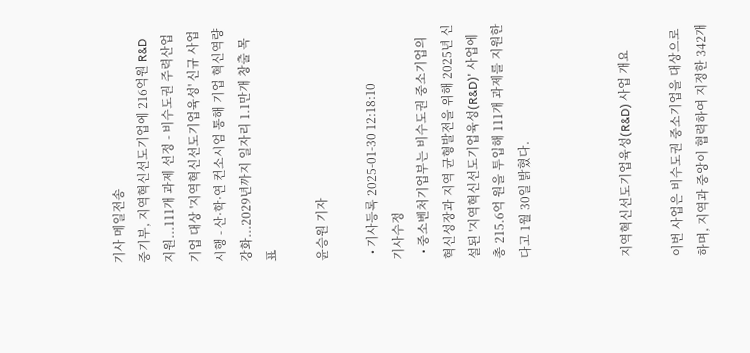기사 메일전송
중기부, 지역혁신선도기업에 216억원 R&D 지원...111개 과제 선정 - 비수도권 주력산업 기업 대상 '지역혁신선도기업육성' 신규 사업 시행 - 산·학·연 컨소시엄 통해 기업 혁신역량 강화...2029년까지 일자리 1.1만개 창출 목표

윤승원 기자

  • 기사등록 2025-01-30 12:18:10
기사수정
  • 중소벤처기업부는 비수도권 중소기업의 혁신성장과 지역 균형발전을 위해 2025년 신설된 '지역혁신선도기업육성(R&D)' 사업에 총 215.6억 원을 투입해 111개 과제를 지원한다고 1월 30일 밝혔다.



지역혁신선도기업육성(R&D) 사업 개요

이번 사업은 비수도권 중소기업을 대상으로 하며, 지역과 중앙이 협력하여 지정한 342개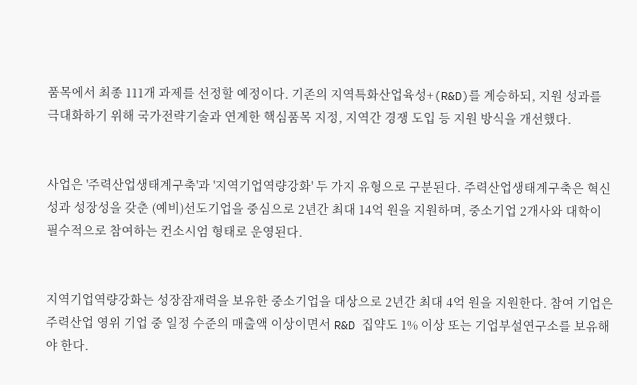품목에서 최종 111개 과제를 선정할 예정이다. 기존의 지역특화산업육성+(R&D)를 계승하되, 지원 성과를 극대화하기 위해 국가전략기술과 연계한 핵심품목 지정, 지역간 경쟁 도입 등 지원 방식을 개선했다.


사업은 '주력산업생태계구축'과 '지역기업역량강화' 두 가지 유형으로 구분된다. 주력산업생태계구축은 혁신성과 성장성을 갖춘 (예비)선도기업을 중심으로 2년간 최대 14억 원을 지원하며, 중소기업 2개사와 대학이 필수적으로 참여하는 컨소시엄 형태로 운영된다.


지역기업역량강화는 성장잠재력을 보유한 중소기업을 대상으로 2년간 최대 4억 원을 지원한다. 참여 기업은 주력산업 영위 기업 중 일정 수준의 매출액 이상이면서 R&D 집약도 1% 이상 또는 기업부설연구소를 보유해야 한다.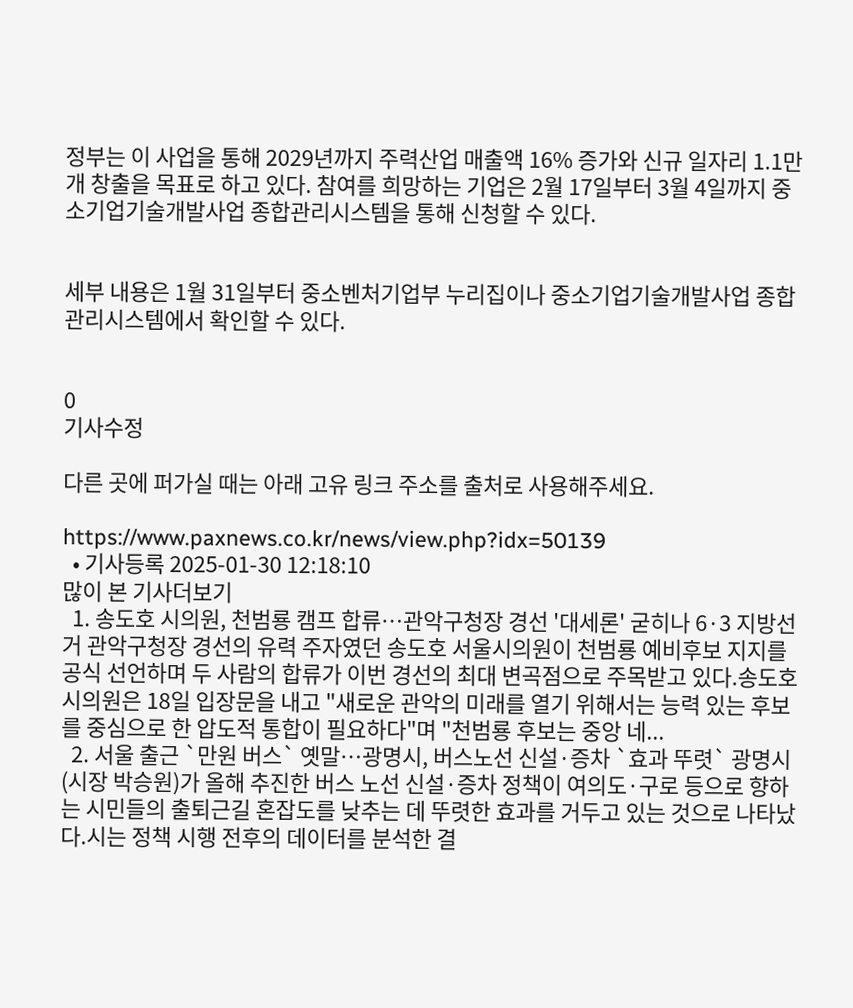정부는 이 사업을 통해 2029년까지 주력산업 매출액 16% 증가와 신규 일자리 1.1만개 창출을 목표로 하고 있다. 참여를 희망하는 기업은 2월 17일부터 3월 4일까지 중소기업기술개발사업 종합관리시스템을 통해 신청할 수 있다.


세부 내용은 1월 31일부터 중소벤처기업부 누리집이나 중소기업기술개발사업 종합관리시스템에서 확인할 수 있다.


0
기사수정

다른 곳에 퍼가실 때는 아래 고유 링크 주소를 출처로 사용해주세요.

https://www.paxnews.co.kr/news/view.php?idx=50139
  • 기사등록 2025-01-30 12:18:10
많이 본 기사더보기
  1. 송도호 시의원, 천범룡 캠프 합류…관악구청장 경선 '대세론' 굳히나 6·3 지방선거 관악구청장 경선의 유력 주자였던 송도호 서울시의원이 천범룡 예비후보 지지를 공식 선언하며 두 사람의 합류가 이번 경선의 최대 변곡점으로 주목받고 있다.송도호 시의원은 18일 입장문을 내고 "새로운 관악의 미래를 열기 위해서는 능력 있는 후보를 중심으로 한 압도적 통합이 필요하다"며 "천범룡 후보는 중앙 네...
  2. 서울 출근 `만원 버스` 옛말…광명시, 버스노선 신설·증차 `효과 뚜렷` 광명시(시장 박승원)가 올해 추진한 버스 노선 신설·증차 정책이 여의도·구로 등으로 향하는 시민들의 출퇴근길 혼잡도를 낮추는 데 뚜렷한 효과를 거두고 있는 것으로 나타났다.시는 정책 시행 전후의 데이터를 분석한 결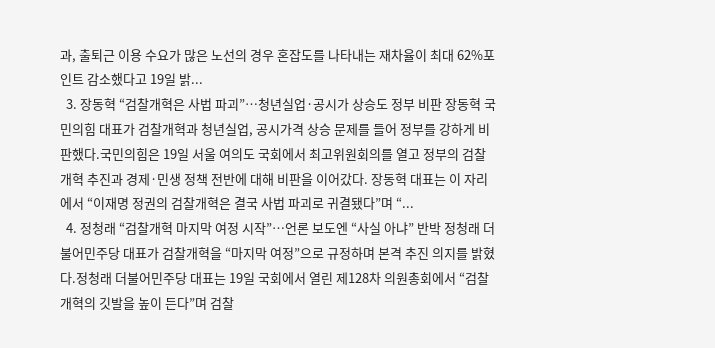과, 출퇴근 이용 수요가 많은 노선의 경우 혼잡도를 나타내는 재차율이 최대 62%포인트 감소했다고 19일 밝...
  3. 장동혁 “검찰개혁은 사법 파괴”…청년실업·공시가 상승도 정부 비판 장동혁 국민의힘 대표가 검찰개혁과 청년실업, 공시가격 상승 문제를 들어 정부를 강하게 비판했다.국민의힘은 19일 서울 여의도 국회에서 최고위원회의를 열고 정부의 검찰개혁 추진과 경제·민생 정책 전반에 대해 비판을 이어갔다. 장동혁 대표는 이 자리에서 “이재명 정권의 검찰개혁은 결국 사법 파괴로 귀결됐다”며 “...
  4. 정청래 “검찰개혁 마지막 여정 시작”…언론 보도엔 “사실 아냐” 반박 정청래 더불어민주당 대표가 검찰개혁을 “마지막 여정”으로 규정하며 본격 추진 의지를 밝혔다.정청래 더불어민주당 대표는 19일 국회에서 열린 제128차 의원총회에서 “검찰개혁의 깃발을 높이 든다”며 검찰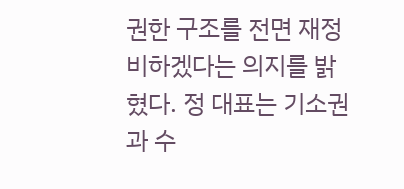권한 구조를 전면 재정비하겠다는 의지를 밝혔다. 정 대표는 기소권과 수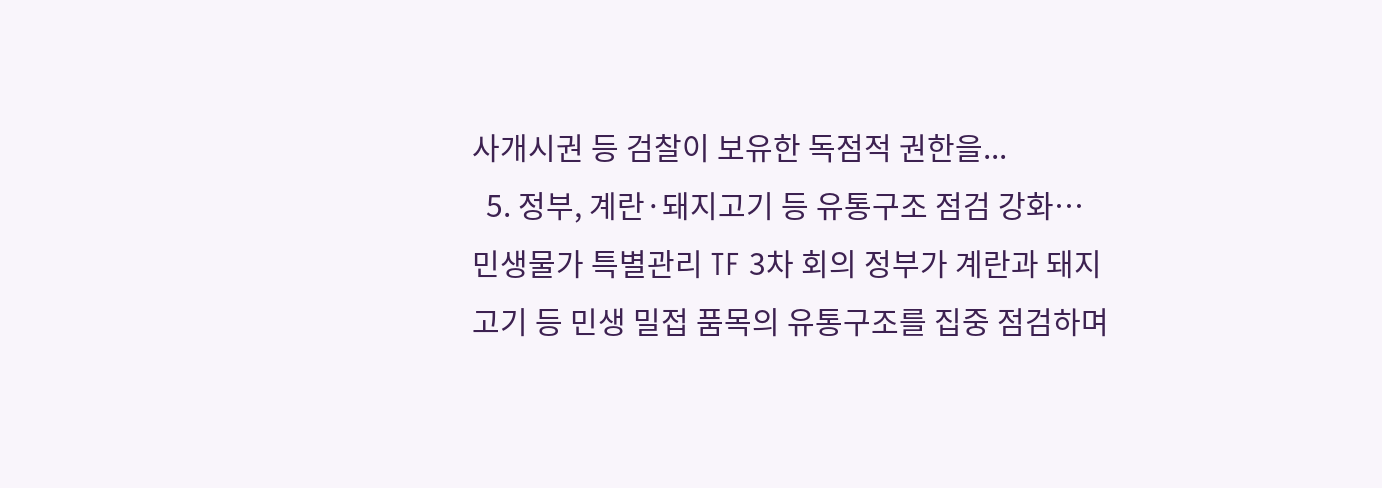사개시권 등 검찰이 보유한 독점적 권한을...
  5. 정부, 계란·돼지고기 등 유통구조 점검 강화…민생물가 특별관리 TF 3차 회의 정부가 계란과 돼지고기 등 민생 밀접 품목의 유통구조를 집중 점검하며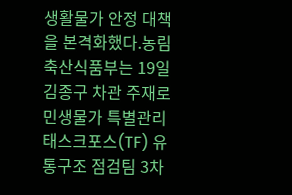생활물가 안정 대책을 본격화했다.농림축산식품부는 19일 김종구 차관 주재로 민생물가 특별관리 태스크포스(TF) 유통구조 점검팀 3차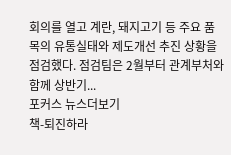회의를 열고 계란, 돼지고기 등 주요 품목의 유통실태와 제도개선 추진 상황을 점검했다. 점검팀은 2월부터 관계부처와 함께 상반기...
포커스 뉴스더보기
책-퇴진하라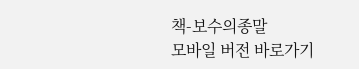책-보수의종말
모바일 버전 바로가기